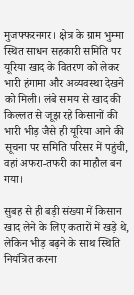मुजफ्फरनगर। क्षेत्र के ग्राम भुम्मा स्थित साधन सहकारी समिति पर यूरिया खाद के वितरण को लेकर भारी हंगामा और अव्यवस्था देखने को मिली। लंबे समय से खाद की किल्लत से जूझ रहे किसानों की भारी भीड़ जैसे ही यूरिया आने की सूचना पर समिति परिसर में पहुंची, वहां अफरा-तफरी का माहौल बन गया।

सुबह से ही बड़ी संख्या में किसान खाद लेने के लिए कतारों में खड़े थे, लेकिन भीड़ बढ़ने के साथ स्थिति नियंत्रित करना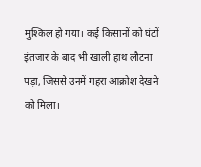मुश्किल हो गया। कई किसानों को घंटों इंतजार के बाद भी खाली हाथ लौटना पड़ा, जिससे उनमें गहरा आक्रोश देखने को मिला।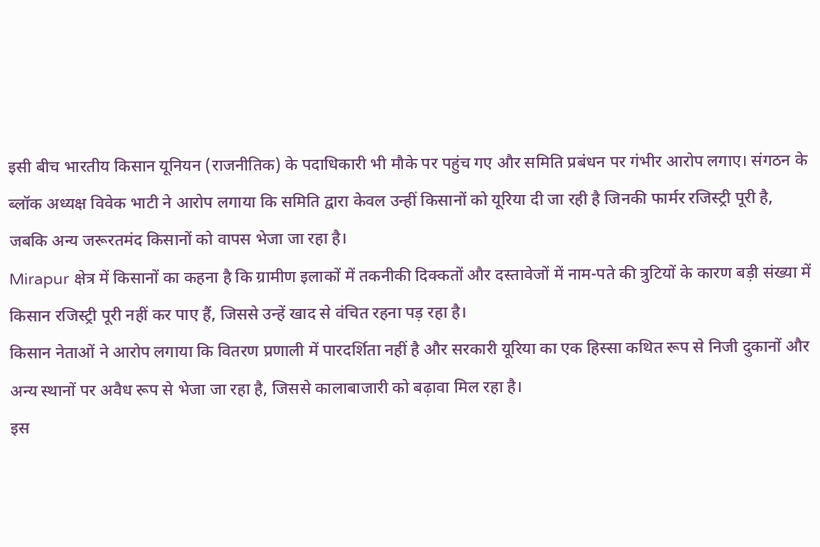इसी बीच भारतीय किसान यूनियन (राजनीतिक) के पदाधिकारी भी मौके पर पहुंच गए और समिति प्रबंधन पर गंभीर आरोप लगाए। संगठन के ब्लॉक अध्यक्ष विवेक भाटी ने आरोप लगाया कि समिति द्वारा केवल उन्हीं किसानों को यूरिया दी जा रही है जिनकी फार्मर रजिस्ट्री पूरी है, जबकि अन्य जरूरतमंद किसानों को वापस भेजा जा रहा है।
Mirapur क्षेत्र में किसानों का कहना है कि ग्रामीण इलाकों में तकनीकी दिक्कतों और दस्तावेजों में नाम-पते की त्रुटियों के कारण बड़ी संख्या में किसान रजिस्ट्री पूरी नहीं कर पाए हैं, जिससे उन्हें खाद से वंचित रहना पड़ रहा है।
किसान नेताओं ने आरोप लगाया कि वितरण प्रणाली में पारदर्शिता नहीं है और सरकारी यूरिया का एक हिस्सा कथित रूप से निजी दुकानों और अन्य स्थानों पर अवैध रूप से भेजा जा रहा है, जिससे कालाबाजारी को बढ़ावा मिल रहा है।
इस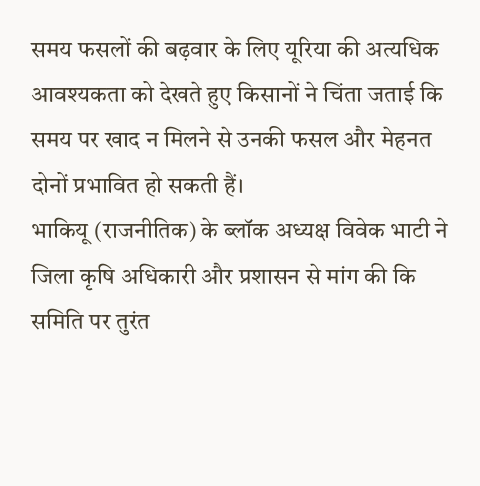समय फसलों की बढ़वार के लिए यूरिया की अत्यधिक आवश्यकता को देखते हुए किसानों ने चिंता जताई कि समय पर खाद न मिलने से उनकी फसल और मेहनत दोनों प्रभावित हो सकती हैं।
भाकियू (राजनीतिक) के ब्लॉक अध्यक्ष विवेक भाटी ने जिला कृषि अधिकारी और प्रशासन से मांग की कि समिति पर तुरंत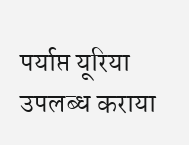पर्याप्त यूरिया उपलब्ध कराया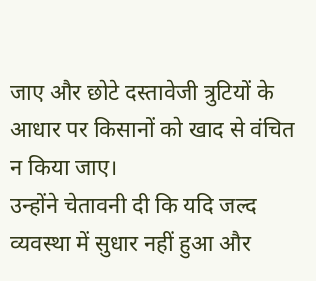जाए और छोटे दस्तावेजी त्रुटियों के आधार पर किसानों को खाद से वंचित न किया जाए।
उन्होंने चेतावनी दी कि यदि जल्द व्यवस्था में सुधार नहीं हुआ और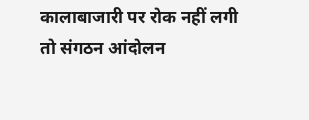कालाबाजारी पर रोक नहीं लगी तो संगठन आंदोलन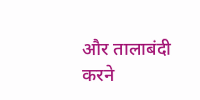और तालाबंदी करने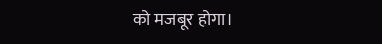को मजबूर होगा।